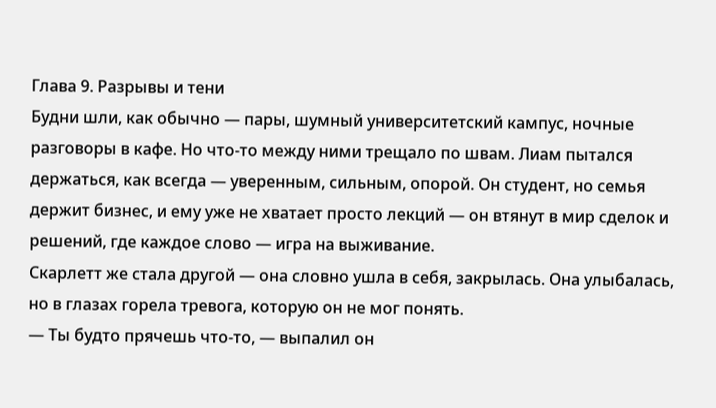Глава 9. Разрывы и тени
Будни шли, как обычно — пары, шумный университетский кампус, ночные разговоры в кафе. Но что-то между ними трещало по швам. Лиам пытался держаться, как всегда — уверенным, сильным, опорой. Он студент, но семья держит бизнес, и ему уже не хватает просто лекций — он втянут в мир сделок и решений, где каждое слово — игра на выживание.
Скарлетт же стала другой — она словно ушла в себя, закрылась. Она улыбалась, но в глазах горела тревога, которую он не мог понять.
— Ты будто прячешь что-то, — выпалил он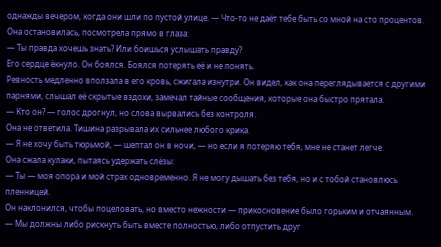однажды вечером, когда они шли по пустой улице. — Что-то не даёт тебе быть со мной на сто процентов.
Она остановилась, посмотрела прямо в глаза:
— Ты правда хочешь знать? Или боишься услышать правду?
Его сердце ёкнуло. Он боялся. Боялся потерять её и не понять.
Ревность медленно вползала в его кровь, сжигала изнутри. Он видел, как она переглядывается с другими парнями, слышал её скрытые вздохи, замечал тайные сообщения, которые она быстро прятала.
— Кто он? — голос дрогнул, но слова вырвались без контроля.
Она не ответила. Тишина разрывала их сильнее любого крика.
— Я не хочу быть тюрьмой, — шептал он в ночи, — но если я потеряю тебя, мне не станет легче.
Она сжала кулаки, пытаясь удержать слёзы:
— Ты — моя опора и мой страх одновременно. Я не могу дышать без тебя, но и с тобой становлюсь пленницей.
Он наклонился, чтобы поцеловать, но вместо нежности — прикосновение было горьким и отчаянным.
— Мы должны либо рискнуть быть вместе полностью, либо отпустить друг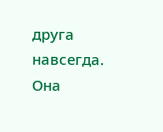друга навсегда.
Она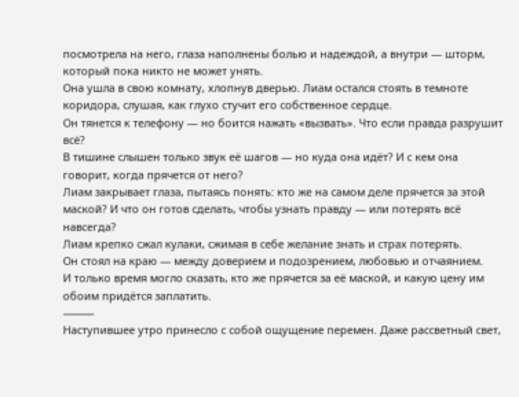посмотрела на него, глаза наполнены болью и надеждой, а внутри — шторм, который пока никто не может унять.
Она ушла в свою комнату, хлопнув дверью. Лиам остался стоять в темноте коридора, слушая, как глухо стучит его собственное сердце.
Он тянется к телефону — но боится нажать «вызвать». Что если правда разрушит всё?
В тишине слышен только звук её шагов — но куда она идёт? И с кем она говорит, когда прячется от него?
Лиам закрывает глаза, пытаясь понять: кто же на самом деле прячется за этой маской? И что он готов сделать, чтобы узнать правду — или потерять всё навсегда?
Лиам крепко сжал кулаки, сжимая в себе желание знать и страх потерять.
Он стоял на краю — между доверием и подозрением, любовью и отчаянием.
И только время могло сказать, кто же прячется за её маской, и какую цену им обоим придётся заплатить.
⸻
Наступившее утро принесло с собой ощущение перемен. Даже рассветный свет,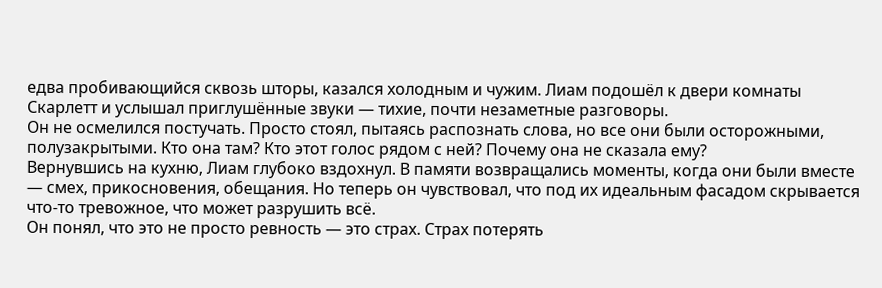едва пробивающийся сквозь шторы, казался холодным и чужим. Лиам подошёл к двери комнаты Скарлетт и услышал приглушённые звуки — тихие, почти незаметные разговоры.
Он не осмелился постучать. Просто стоял, пытаясь распознать слова, но все они были осторожными, полузакрытыми. Кто она там? Кто этот голос рядом с ней? Почему она не сказала ему?
Вернувшись на кухню, Лиам глубоко вздохнул. В памяти возвращались моменты, когда они были вместе — смех, прикосновения, обещания. Но теперь он чувствовал, что под их идеальным фасадом скрывается что-то тревожное, что может разрушить всё.
Он понял, что это не просто ревность — это страх. Страх потерять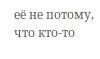её не потому, что кто-то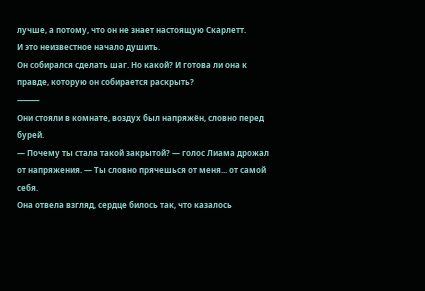лучше, а потому, что он не знает настоящую Скарлетт.
И это неизвестное начало душить.
Он собирался сделать шаг. Но какой? И готова ли она к правде, которую он собирается раскрыть?
⸻
Они стояли в комнате, воздух был напряжён, словно перед бурей.
— Почему ты стала такой закрытой? — голос Лиама дрожал от напряжения. — Ты словно прячешься от меня... от самой себя.
Она отвела взгляд, сердце билось так, что казалось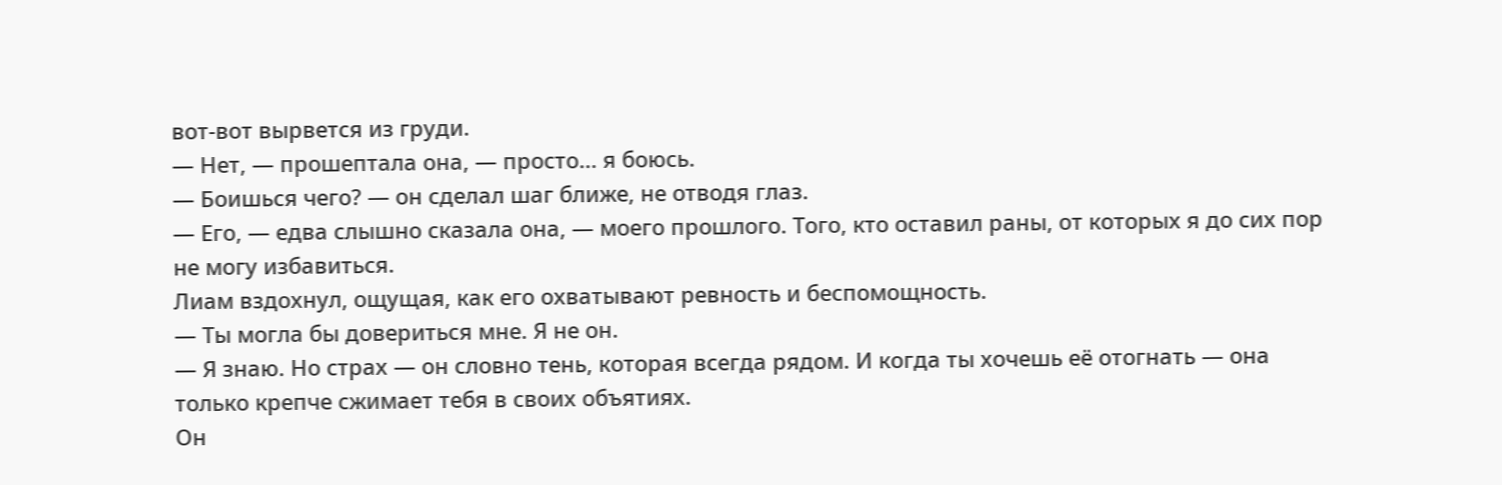вот-вот вырвется из груди.
— Нет, — прошептала она, — просто... я боюсь.
— Боишься чего? — он сделал шаг ближе, не отводя глаз.
— Его, — едва слышно сказала она, — моего прошлого. Того, кто оставил раны, от которых я до сих пор не могу избавиться.
Лиам вздохнул, ощущая, как его охватывают ревность и беспомощность.
— Ты могла бы довериться мне. Я не он.
— Я знаю. Но страх — он словно тень, которая всегда рядом. И когда ты хочешь её отогнать — она только крепче сжимает тебя в своих объятиях.
Он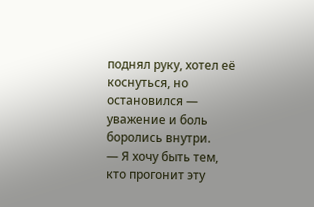поднял руку, хотел её коснуться, но остановился — уважение и боль боролись внутри.
— Я хочу быть тем, кто прогонит эту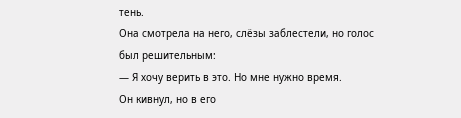тень.
Она смотрела на него, слёзы заблестели, но голос был решительным:
— Я хочу верить в это. Но мне нужно время.
Он кивнул, но в его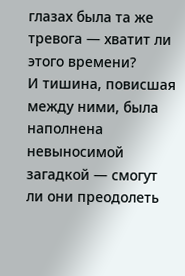глазах была та же тревога — хватит ли этого времени?
И тишина, повисшая между ними, была наполнена невыносимой загадкой — смогут ли они преодолеть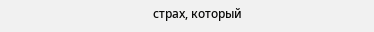страх, который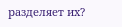разделяет их?